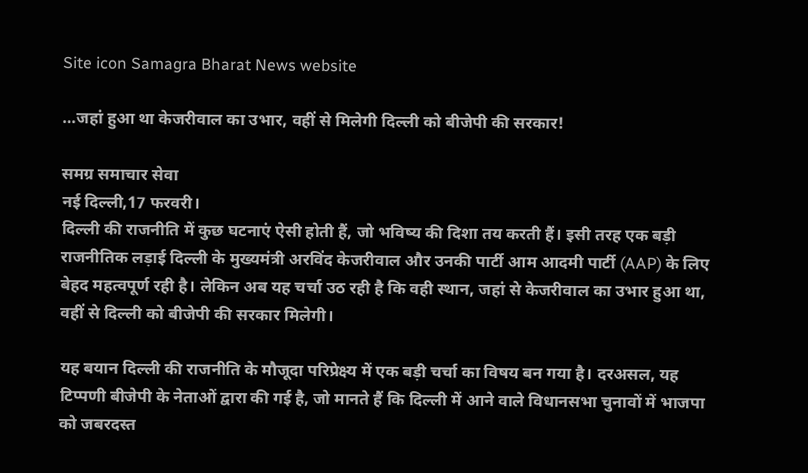Site icon Samagra Bharat News website

…जहां हुआ था केजरीवाल का उभार, वहीं से मिलेगी दिल्ली को बीजेपी की सरकार!

समग्र समाचार सेवा
नई दिल्ली,17 फरवरी।
दिल्ली की राजनीति में कुछ घटनाएं ऐसी होती हैं, जो भविष्य की दिशा तय करती हैं। इसी तरह एक बड़ी राजनीतिक लड़ाई दिल्ली के मुख्यमंत्री अरविंद केजरीवाल और उनकी पार्टी आम आदमी पार्टी (AAP) के लिए बेहद महत्वपूर्ण रही है। लेकिन अब यह चर्चा उठ रही है कि वही स्थान, जहां से केजरीवाल का उभार हुआ था, वहीं से दिल्ली को बीजेपी की सरकार मिलेगी।

यह बयान दिल्ली की राजनीति के मौजूदा परिप्रेक्ष्य में एक बड़ी चर्चा का विषय बन गया है। दरअसल, यह टिप्पणी बीजेपी के नेताओं द्वारा की गई है, जो मानते हैं कि दिल्ली में आने वाले विधानसभा चुनावों में भाजपा को जबरदस्त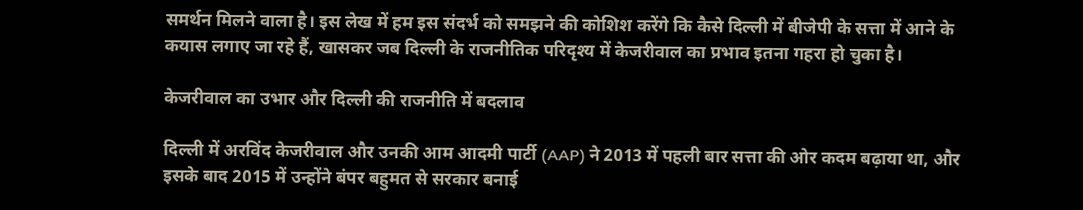समर्थन मिलने वाला है। इस लेख में हम इस संदर्भ को समझने की कोशिश करेंगे कि कैसे दिल्ली में बीजेपी के सत्ता में आने के कयास लगाए जा रहे हैं, खासकर जब दिल्ली के राजनीतिक परिदृश्य में केजरीवाल का प्रभाव इतना गहरा हो चुका है।

केजरीवाल का उभार और दिल्ली की राजनीति में बदलाव

दिल्ली में अरविंद केजरीवाल और उनकी आम आदमी पार्टी (AAP) ने 2013 में पहली बार सत्ता की ओर कदम बढ़ाया था, और इसके बाद 2015 में उन्होंने बंपर बहुमत से सरकार बनाई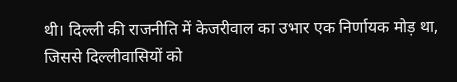थी। दिल्ली की राजनीति में केजरीवाल का उभार एक निर्णायक मोड़ था, जिससे दिल्लीवासियों को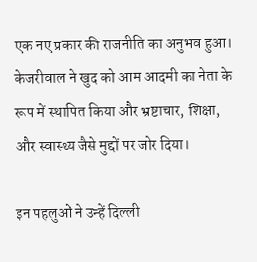एक नए प्रकार की राजनीति का अनुभव हुआ। केजरीवाल ने खुद को आम आदमी का नेता के रूप में स्थापित किया और भ्रष्टाचार, शिक्षा, और स्वास्थ्य जैसे मुद्दों पर जोर दिया।

इन पहलुओं ने उन्हें दिल्ली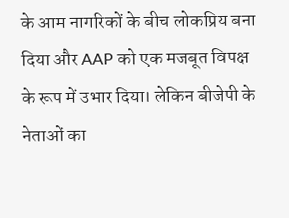के आम नागरिकों के बीच लोकप्रिय बना दिया और AAP को एक मजबूत विपक्ष के रूप में उभार दिया। लेकिन बीजेपी के नेताओं का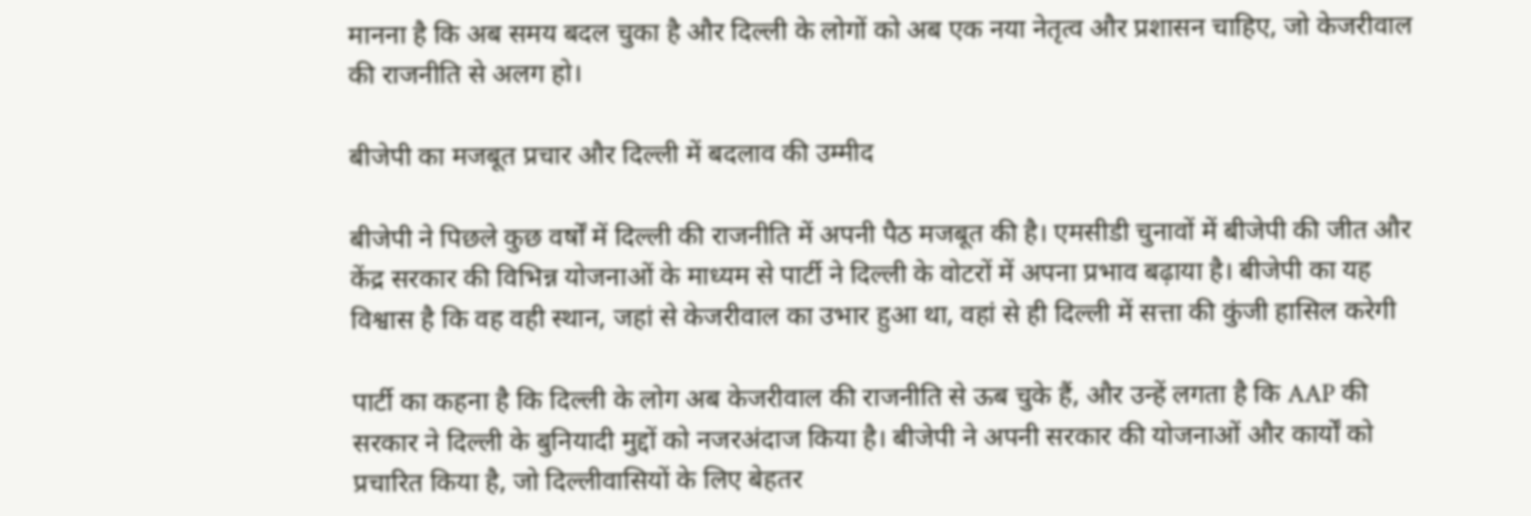मानना है कि अब समय बदल चुका है और दिल्ली के लोगों को अब एक नया नेतृत्व और प्रशासन चाहिए, जो केजरीवाल की राजनीति से अलग हो।

बीजेपी का मजबूत प्रचार और दिल्ली में बदलाव की उम्मीद

बीजेपी ने पिछले कुछ वर्षों में दिल्ली की राजनीति में अपनी पैठ मजबूत की है। एमसीडी चुनावों में बीजेपी की जीत और केंद्र सरकार की विभिन्न योजनाओं के माध्यम से पार्टी ने दिल्ली के वोटरों में अपना प्रभाव बढ़ाया है। बीजेपी का यह विश्वास है कि वह वही स्थान, जहां से केजरीवाल का उभार हुआ था, वहां से ही दिल्ली में सत्ता की कुंजी हासिल करेगी

पार्टी का कहना है कि दिल्ली के लोग अब केजरीवाल की राजनीति से ऊब चुके हैं, और उन्हें लगता है कि AAP की सरकार ने दिल्ली के बुनियादी मुद्दों को नजरअंदाज किया है। बीजेपी ने अपनी सरकार की योजनाओं और कार्यों को प्रचारित किया है, जो दिल्लीवासियों के लिए बेहतर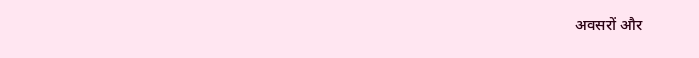अवसरों और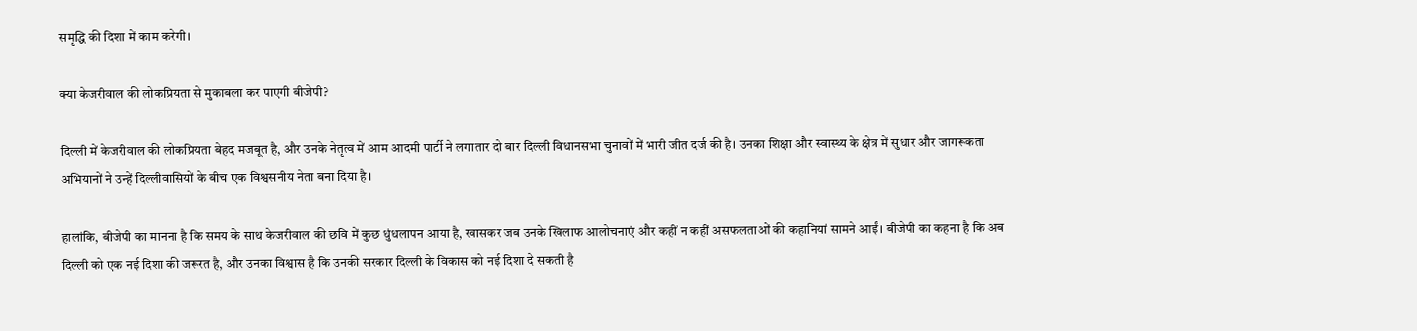समृद्धि की दिशा में काम करेगी।

क्या केजरीवाल की लोकप्रियता से मुकाबला कर पाएगी बीजेपी?

दिल्ली में केजरीवाल की लोकप्रियता बेहद मजबूत है, और उनके नेतृत्व में आम आदमी पार्टी ने लगातार दो बार दिल्ली विधानसभा चुनावों में भारी जीत दर्ज की है। उनका शिक्षा और स्वास्थ्य के क्षेत्र में सुधार और जागरूकता अभियानों ने उन्हें दिल्लीवासियों के बीच एक विश्वसनीय नेता बना दिया है।

हालांकि, बीजेपी का मानना है कि समय के साथ केजरीवाल की छवि में कुछ धुंधलापन आया है, खासकर जब उनके खिलाफ आलोचनाएं और कहीं न कहीं असफलताओं की कहानियां सामने आईं। बीजेपी का कहना है कि अब दिल्ली को एक नई दिशा की जरूरत है, और उनका विश्वास है कि उनकी सरकार दिल्ली के विकास को नई दिशा दे सकती है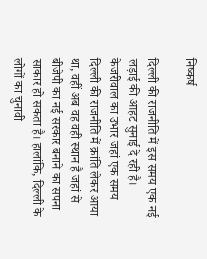निष्कर्ष

दिल्ली की राजनीति में इस समय एक नई लड़ाई की आहट सुनाई दे रही है। केजरीवाल का उभार जहां एक समय दिल्ली की राजनीति में क्रांति लेकर आया था, वहीं अब वह वही स्थान है जहां से बीजेपी का नई सरकार बनाने का सपना साकार हो सकता है। हालांकि, दिल्ली के लोगों का चुनावी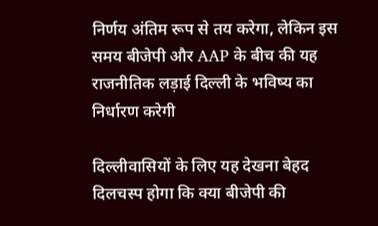निर्णय अंतिम रूप से तय करेगा, लेकिन इस समय बीजेपी और AAP के बीच की यह राजनीतिक लड़ाई दिल्ली के भविष्य का निर्धारण करेगी

दिल्लीवासियों के लिए यह देखना बेहद दिलचस्प होगा कि क्या बीजेपी की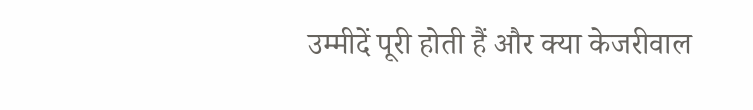उम्मीदें पूरी होती हैं और क्या केजरीवाल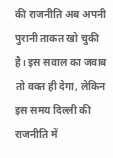की राजनीति अब अपनी पुरानी ताकत खो चुकी है। इस सवाल का जवाब तो वक्त ही देगा, लेकिन इस समय दिल्ली की राजनीति में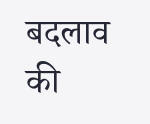बदलाव की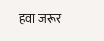हवा जरूर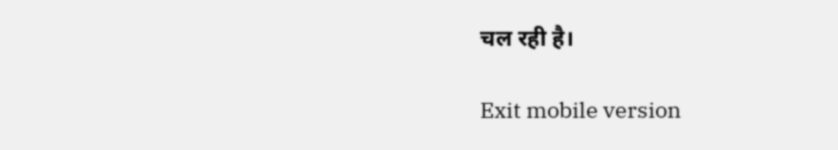चल रही है।

Exit mobile version